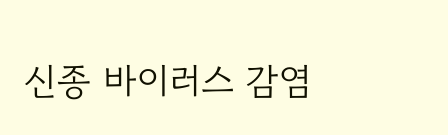신종 바이러스 감염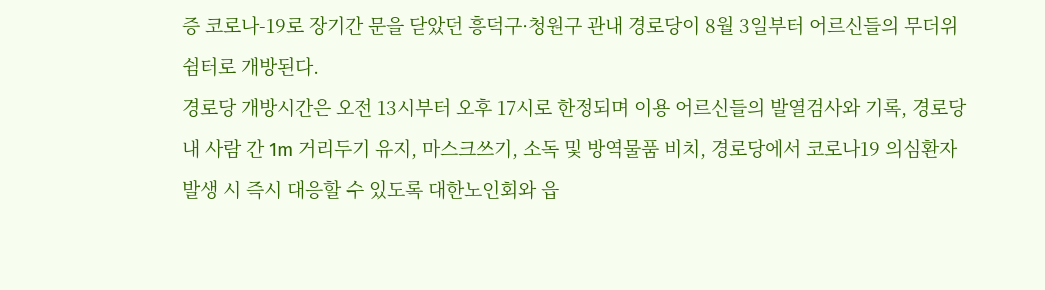증 코로나-19로 장기간 문을 닫았던 흥덕구·청원구 관내 경로당이 8월 3일부터 어르신들의 무더위 쉼터로 개방된다.
경로당 개방시간은 오전 13시부터 오후 17시로 한정되며 이용 어르신들의 발열검사와 기록, 경로당 내 사람 간 1m 거리두기 유지, 마스크쓰기, 소독 및 방역물품 비치, 경로당에서 코로나19 의심환자 발생 시 즉시 대응할 수 있도록 대한노인회와 읍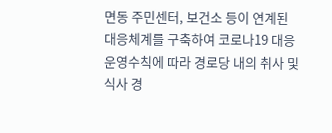면동 주민센터, 보건소 등이 연계된 대응체계를 구축하여 코로나19 대응 운영수칙에 따라 경로당 내의 취사 및 식사 경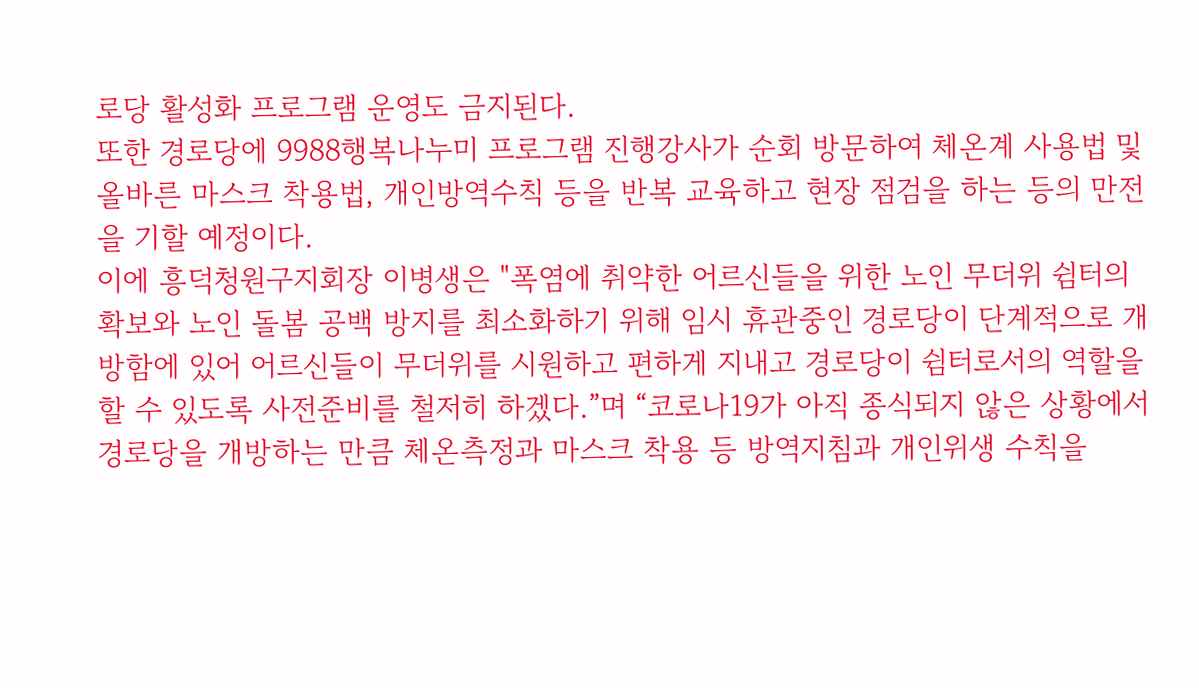로당 활성화 프로그램 운영도 금지된다.
또한 경로당에 9988행복나누미 프로그램 진행강사가 순회 방문하여 체온계 사용법 및 올바른 마스크 착용법, 개인방역수칙 등을 반복 교육하고 현장 점검을 하는 등의 만전을 기할 예정이다.
이에 흥덕청원구지회장 이병생은 "폭염에 취약한 어르신들을 위한 노인 무더위 쉼터의 확보와 노인 돌봄 공백 방지를 최소화하기 위해 임시 휴관중인 경로당이 단계적으로 개방함에 있어 어르신들이 무더위를 시원하고 편하게 지내고 경로당이 쉼터로서의 역할을 할 수 있도록 사전준비를 철저히 하겠다.”며 “코로나19가 아직 종식되지 않은 상황에서 경로당을 개방하는 만큼 체온측정과 마스크 착용 등 방역지침과 개인위생 수칙을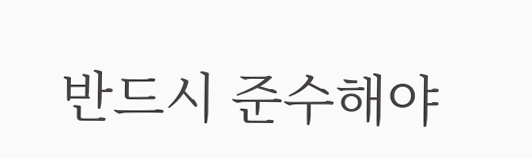반드시 준수해야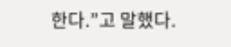한다.”고 말했다.